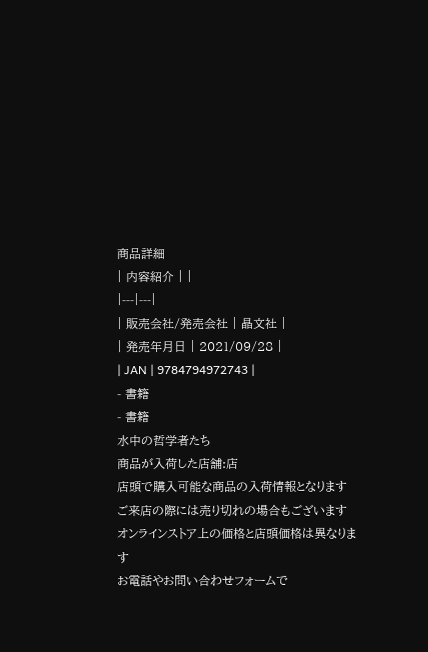商品詳細
| 内容紹介 | |
|---|---|
| 販売会社/発売会社 | 晶文社 |
| 発売年月日 | 2021/09/28 |
| JAN | 9784794972743 |
- 書籍
- 書籍
水中の哲学者たち
商品が入荷した店舗:店
店頭で購入可能な商品の入荷情報となります
ご来店の際には売り切れの場合もございます
オンラインストア上の価格と店頭価格は異なります
お電話やお問い合わせフォームで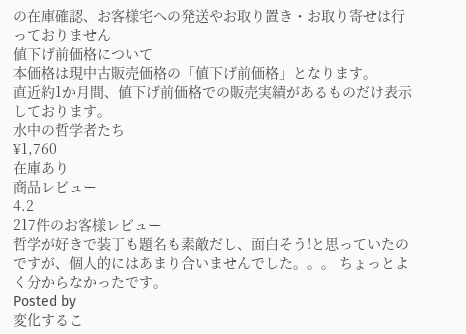の在庫確認、お客様宅への発送やお取り置き・お取り寄せは行っておりません
値下げ前価格について
本価格は現中古販売価格の「値下げ前価格」となります。
直近約1か月間、値下げ前価格での販売実績があるものだけ表示しております。
水中の哲学者たち
¥1,760
在庫あり
商品レビュー
4.2
217件のお客様レビュー
哲学が好きで装丁も題名も素敵だし、面白そう!と思っていたのですが、個人的にはあまり合いませんでした。。。 ちょっとよく分からなかったです。
Posted by
変化するこ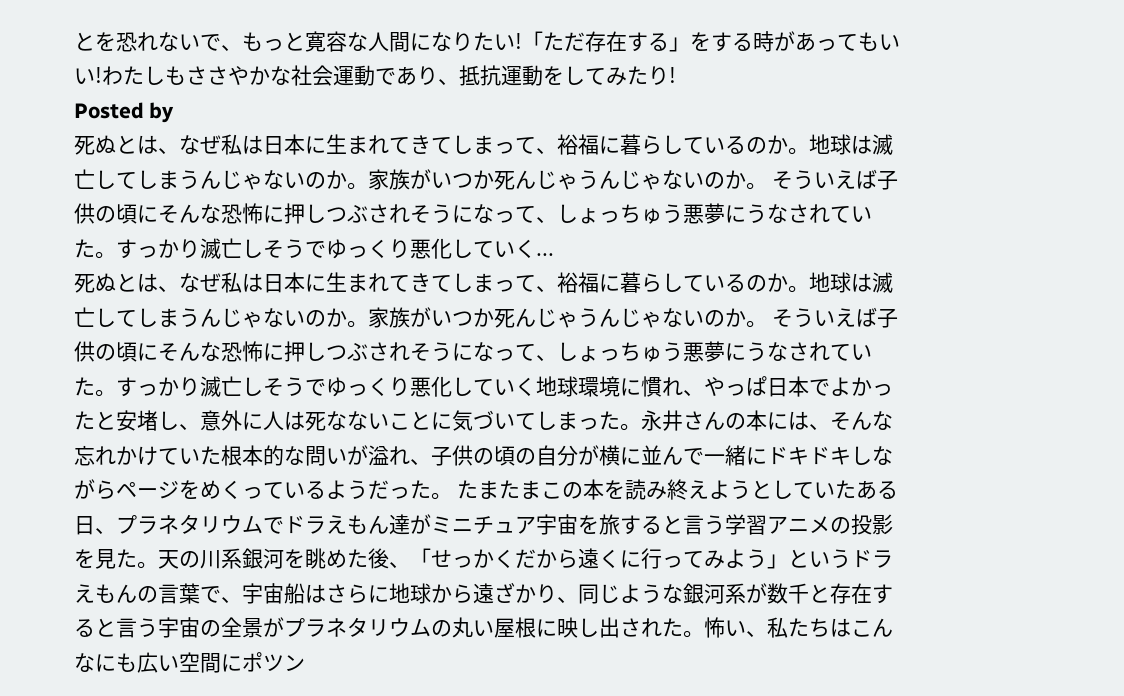とを恐れないで、もっと寛容な人間になりたい!「ただ存在する」をする時があってもいい!わたしもささやかな社会運動であり、抵抗運動をしてみたり!
Posted by
死ぬとは、なぜ私は日本に生まれてきてしまって、裕福に暮らしているのか。地球は滅亡してしまうんじゃないのか。家族がいつか死んじゃうんじゃないのか。 そういえば子供の頃にそんな恐怖に押しつぶされそうになって、しょっちゅう悪夢にうなされていた。すっかり滅亡しそうでゆっくり悪化していく...
死ぬとは、なぜ私は日本に生まれてきてしまって、裕福に暮らしているのか。地球は滅亡してしまうんじゃないのか。家族がいつか死んじゃうんじゃないのか。 そういえば子供の頃にそんな恐怖に押しつぶされそうになって、しょっちゅう悪夢にうなされていた。すっかり滅亡しそうでゆっくり悪化していく地球環境に慣れ、やっぱ日本でよかったと安堵し、意外に人は死なないことに気づいてしまった。永井さんの本には、そんな忘れかけていた根本的な問いが溢れ、子供の頃の自分が横に並んで一緒にドキドキしながらページをめくっているようだった。 たまたまこの本を読み終えようとしていたある日、プラネタリウムでドラえもん達がミニチュア宇宙を旅すると言う学習アニメの投影を見た。天の川系銀河を眺めた後、「せっかくだから遠くに行ってみよう」というドラえもんの言葉で、宇宙船はさらに地球から遠ざかり、同じような銀河系が数千と存在すると言う宇宙の全景がプラネタリウムの丸い屋根に映し出された。怖い、私たちはこんなにも広い空間にポツン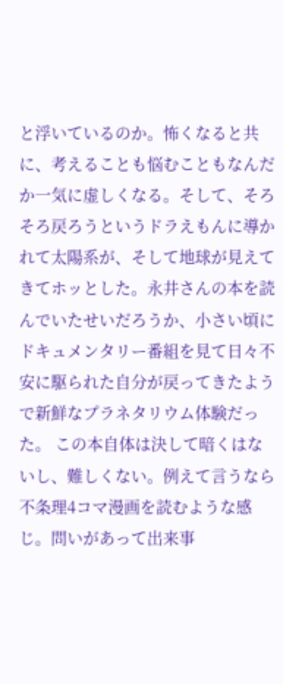と浮いているのか。怖くなると共に、考えることも悩むこともなんだか一気に虚しくなる。そして、そろそろ戻ろうというドラえもんに導かれて太陽系が、そして地球が見えてきてホッとした。永井さんの本を読んでいたせいだろうか、小さい頃にドキュメンタリー番組を見て日々不安に駆られた自分が戻ってきたようで新鮮なプラネタリウム体験だった。 この本自体は決して暗くはないし、難しくない。例えて言うなら不条理4コマ漫画を読むような感じ。問いがあって出来事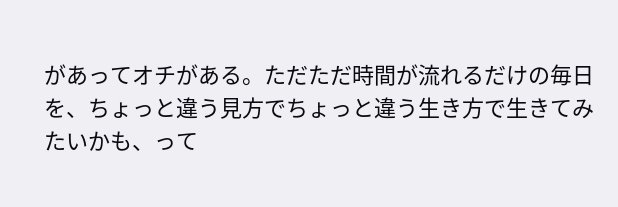があってオチがある。ただただ時間が流れるだけの毎日を、ちょっと違う見方でちょっと違う生き方で生きてみたいかも、って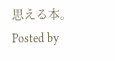思える本。
Posted by